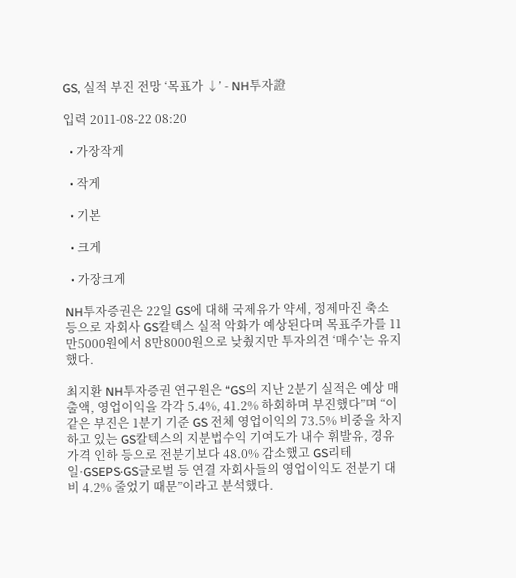GS, 실적 부진 전망 ‘목표가 ↓’ - NH투자證

입력 2011-08-22 08:20

  • 가장작게

  • 작게

  • 기본

  • 크게

  • 가장크게

NH투자증권은 22일 GS에 대해 국제유가 약세, 정제마진 축소 등으로 자회사 GS칼텍스 실적 악화가 예상된다며 목표주가를 11만5000원에서 8만8000원으로 낮췄지만 투자의견 ‘매수’는 유지했다.

최지환 NH투자증권 연구원은 “GS의 지난 2분기 실적은 예상 매출액, 영업이익을 각각 5.4%, 41.2% 하회하며 부진했다”며 “이같은 부진은 1분기 기준 GS 전체 영업이익의 73.5% 비중을 차지하고 있는 GS칼텍스의 지분법수익 기여도가 내수 휘발유, 경유가격 인하 등으로 전분기보다 48.0% 감소했고 GS리테일·GSEPS·GS글로벌 등 연결 자회사들의 영업이익도 전분기 대비 4.2% 줄었기 때문”이라고 분석했다.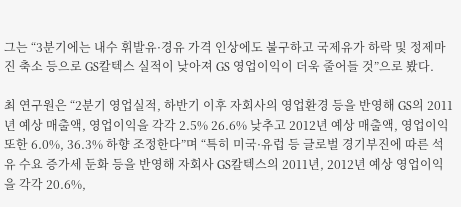그는 “3분기에는 내수 휘발유·경유 가격 인상에도 불구하고 국제유가 하락 및 정제마진 축소 등으로 GS칼텍스 실적이 낮아져 GS 영업이익이 더욱 줄어들 것”으로 봤다.

최 연구원은 “2분기 영업실적, 하반기 이후 자회사의 영업환경 등을 반영해 GS의 2011년 예상 매출액, 영업이익을 각각 2.5% 26.6% 낮추고 2012년 예상 매출액, 영업이익 또한 6.0%, 36.3% 하향 조정한다”며 “특히 미국·유럽 등 글로벌 경기부진에 따른 석유 수요 증가세 둔화 등을 반영해 자회사 GS칼텍스의 2011년, 2012년 예상 영업이익을 각각 20.6%,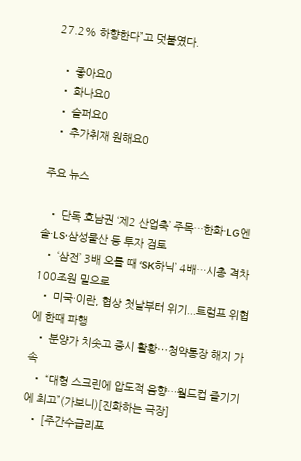27.2% 하향한다”고 덧붙였다.

  • 좋아요0
  • 화나요0
  • 슬퍼요0
  • 추가취재 원해요0

주요 뉴스

  • 단독 호남권 ‘제2 산업축’ 주목…한화·LG엔솔·LS·삼성물산 등 투자 검토
  • ‘삼전’ 3배 오를 때 ‘SK하닉’ 4배…시총 격차 100조원 밑으로
  • 미국·이란, 협상 첫날부터 위기...트럼프 위협에 한때 파행
  • 분양가 치솟고 증시 활황⋯청약통장 해지 가속
  • “대형 스크린에 압도적 음향…월드컵 즐기기에 최고”(가보니)[진화하는 극장]
  • [주간수급리포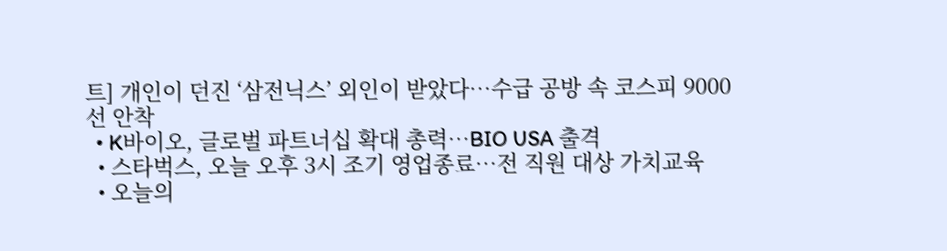트] 개인이 던진 ‘삼전닉스’ 외인이 받았다⋯수급 공방 속 코스피 9000선 안착
  • K바이오, 글로벌 파트너십 확대 총력…BIO USA 출격
  • 스타벅스, 오늘 오후 3시 조기 영업종료⋯전 직원 대상 가치교육
  • 오늘의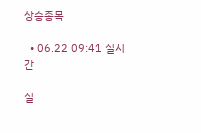상승종목

  • 06.22 09:41 실시간

실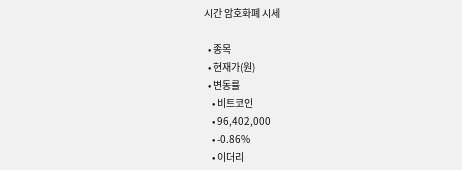시간 암호화폐 시세

  • 종목
  • 현재가(원)
  • 변동률
    • 비트코인
    • 96,402,000
    • -0.86%
    • 이더리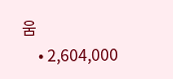움
    • 2,604,000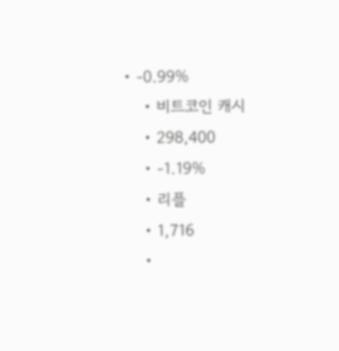• -0.99%
    • 비트코인 캐시
    • 298,400
    • -1.19%
    • 리플
    • 1,716
    •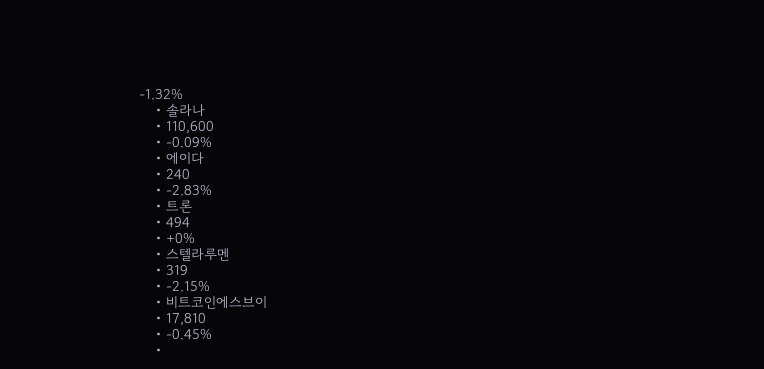-1.32%
    • 솔라나
    • 110,600
    • -0.09%
    • 에이다
    • 240
    • -2.83%
    • 트론
    • 494
    • +0%
    • 스텔라루멘
    • 319
    • -2.15%
    • 비트코인에스브이
    • 17,810
    • -0.45%
    •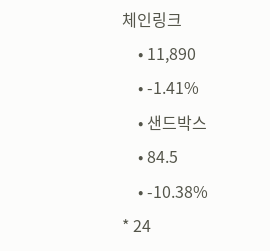체인링크
    • 11,890
    • -1.41%
    • 샌드박스
    • 84.5
    • -10.38%
* 24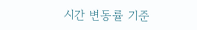시간 변동률 기준